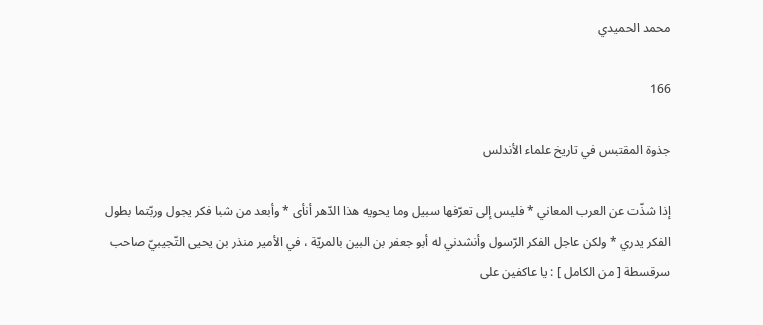محمد الحميدي

166

جذوة المقتبس في تاريخ علماء الأندلس

إذا شذّت عن العرب المعاني * فليس إلى تعرّفها سبيل وما يحويه هذا الدّهر أنأى * وأبعد من شبا فكر يجول وربّتما بطول الفكر يدري * ولكن عاجل الفكر الرّسول وأنشدني له أبو جعفر بن البين بالمريّة ، في الأمير منذر بن يحيى التّجيبيّ صاحب سرقسطة [ من الكامل ] : يا عاكفين على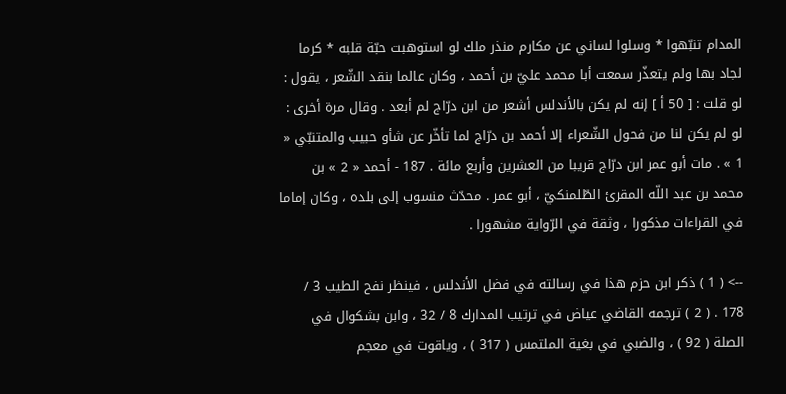المدام تنبّهوا * وسلوا لساني عن مكارم منذر ملك لو استوهبت حبّة قلبه * كرما لجاد بها ولم يتعذّر سمعت أبا محمد عليّ بن أحمد ، وكان عالما بنقد الشّعر ، يقول : لو قلت : [ 50 أ ] إنه لم يكن بالأندلس أشعر من ابن درّاج لم أبعد . وقال مرة أخرى : لو لم يكن لنا من فحول الشّعراء إلا أحمد بن درّاج لما تأخّر عن شأو حبيب والمتنبّي « 1 » . مات أبو عمر ابن درّاج قريبا من العشرين وأربع مائة . 187 - أحمد « 2 » بن محمد بن عبد اللّه المقرئ الطّلمنكيّ ، أبو عمر . محدّث منسوب إلى بلده ، وكان إماما في القراءات مذكورا ، وثقة في الرّواية مشهورا .

--> ( 1 ) ذكر ابن حزم هذا في رسالته في فضل الأندلس ، فينظر نفح الطيب 3 / 178 . ( 2 ) ترجمه القاضي عياض في ترتيب المدارك 8 / 32 ، وابن بشكوال في الصلة ( 92 ) ، والضبي في بغية الملتمس ( 317 ) ، وياقوت في معجم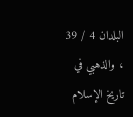البلدان 4 / 39 ، والذهبي في تاريخ الإسلام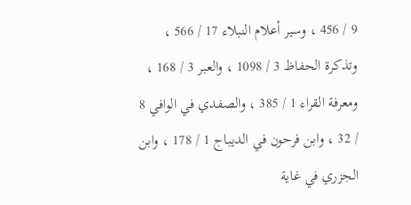9 / 456 ، وسير أعلام النبلاء 17 / 566 ، وتذكرة الحفاظ 3 / 1098 ، والعبر 3 / 168 ، ومعرفة القراء 1 / 385 ، والصفدي في الوافي 8 / 32 ، وابن فرحون في الديباج 1 / 178 ، وابن الجزري في غاية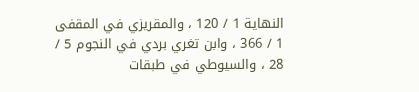النهاية 1 / 120 ، والمقريزي في المقفى 1 / 366 ، وابن تغري بردي في النجوم 5 / 28 ، والسيوطي في طبقات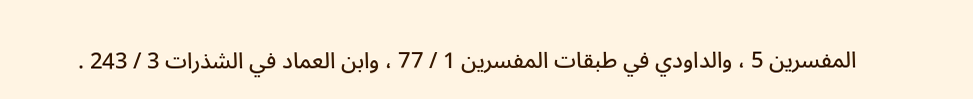المفسرين 5 ، والداودي في طبقات المفسرين 1 / 77 ، وابن العماد في الشذرات 3 / 243 .